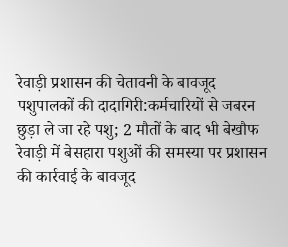रेवाड़ी प्रशासन की चेतावनी के बावजूद पशुपालकों की दादागिरी:कर्मचारियों से जबरन छुड़ा ले जा रहे पशु; 2 मौतों के बाद भी बेखौफ
रेवाड़ी में बेसहारा पशुओं की समस्या पर प्रशासन की कार्रवाई के बावजूद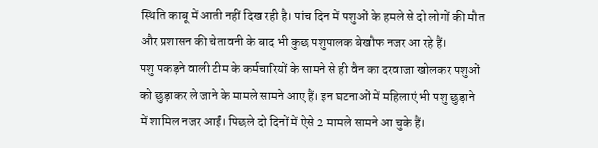स्थिति काबू में आती नहीं दिख रही है। पांच दिन में पशुओं के हमले से दो लोगों की मौत और प्रशासन की चेतावनी के बाद भी कुछ पशुपालक बेखौफ नजर आ रहे हैं।
पशु पकड़ने वाली टीम के कर्मचारियों के सामने से ही वैन का दरवाजा खोलकर पशुओं को छुड़ाकर ले जाने के मामले सामने आए हैं। इन घटनाओं में महिलाएं भी पशु छुड़ाने में शामिल नजर आईं। पिछले दो दिनों में ऐसे 2 मामले सामने आ चुके हैं।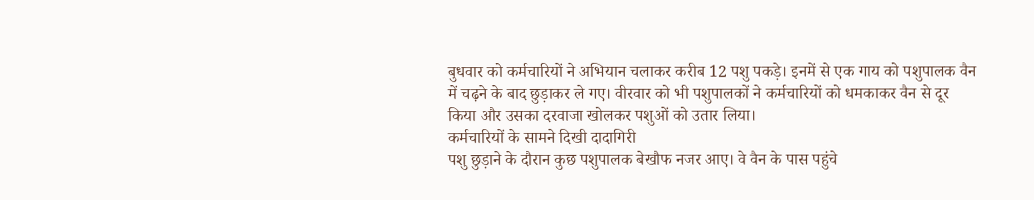बुधवार को कर्मचारियों ने अभियान चलाकर करीब 12 पशु पकड़े। इनमें से एक गाय को पशुपालक वैन में चढ़ने के बाद छुड़ाकर ले गए। वीरवार को भी पशुपालकों ने कर्मचारियों को धमकाकर वैन से दूर किया और उसका दरवाजा खोलकर पशुओं को उतार लिया।
कर्मचारियों के सामने दिखी दादागिरी
पशु छुड़ाने के दौरान कुछ पशुपालक बेखौफ नजर आए। वे वैन के पास पहुंचे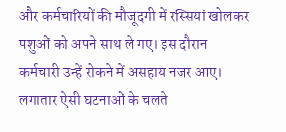और कर्मचारियों की मौजूदगी में रस्सियां खोलकर पशुओं को अपने साथ ले गए। इस दौरान कर्मचारी उन्हें रोकने में असहाय नजर आए। लगातार ऐसी घटनाओं के चलते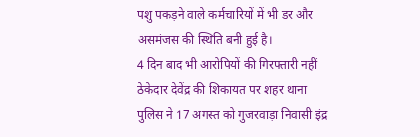पशु पकड़ने वाले कर्मचारियों में भी डर और असमंजस की स्थिति बनी हुई है।
4 दिन बाद भी आरोपियों की गिरफ्तारी नहीं
ठेकेदार देवेंद्र की शिकायत पर शहर थाना पुलिस ने 17 अगस्त को गुजरवाड़ा निवासी इंद्र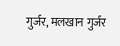गुर्जर, मलखान गुर्जर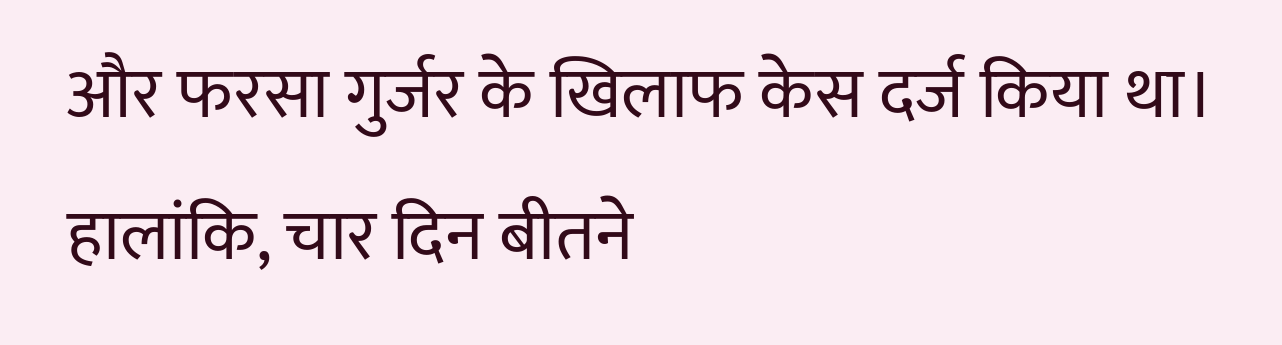और फरसा गुर्जर के खिलाफ केस दर्ज किया था। हालांकि, चार दिन बीतने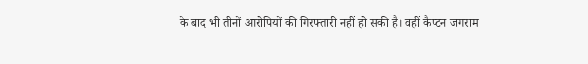के बाद भी तीनों आरोपियों की गिरफ्तारी नहीं हो सकी है। वहीं कैप्टन जगराम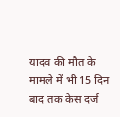यादव की मौत के मामले में भी 15 दिन बाद तक केस दर्ज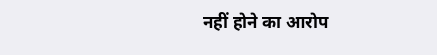नहीं होने का आरोप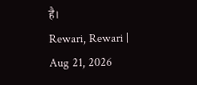है।
Rewari, Rewari | Aug 21, 2026